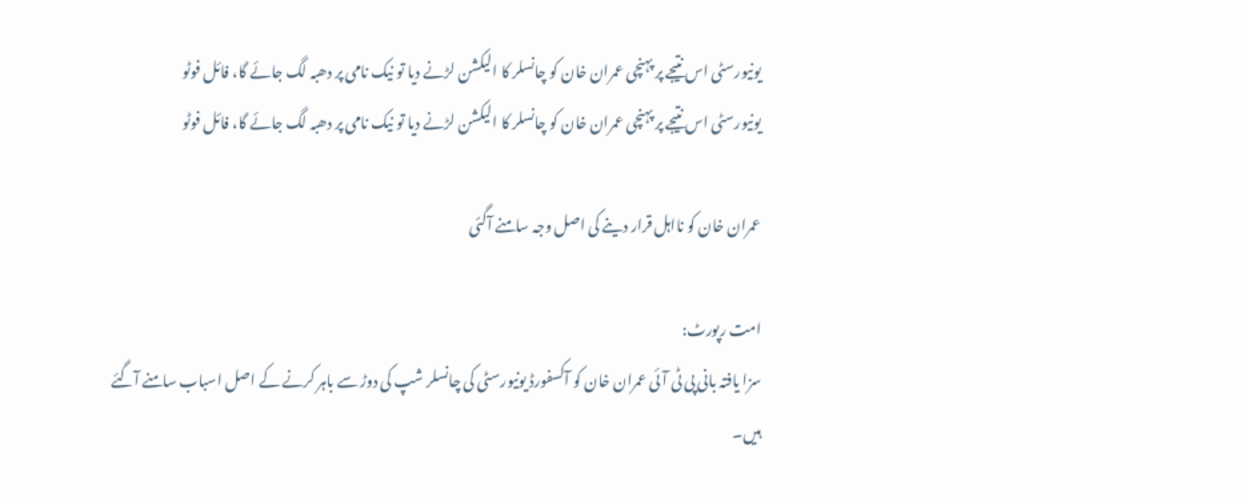یونیورسٹی اس نتیجے پر پہنچی عمران خان کو چانسلر کا الیکشن لڑنے دیا تو نیک نامی پر دھبہ لگ جائے گا، فائل فوٹو
یونیورسٹی اس نتیجے پر پہنچی عمران خان کو چانسلر کا الیکشن لڑنے دیا تو نیک نامی پر دھبہ لگ جائے گا، فائل فوٹو

عمران خان کو نااہل قرار دینے کی اصل وجہ سامنے آگئی

امت رپورٹ:
سزا یافتہ بانی پی ٹی آئی عمران خان کو آکسفورڈ یونیورسٹی کی چانسلر شپ کی دوڑ سے باہر کرنے کے اصل اسباب سامنے آگئے ہیں۔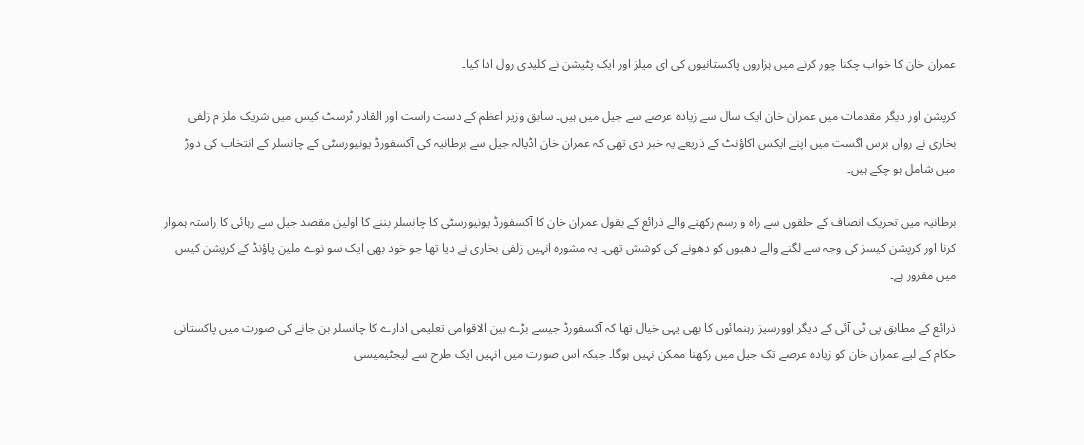عمران خان کا خواب چکنا چور کرنے میں ہزاروں پاکستانیوں کی ای میلز اور ایک پٹیشن نے کلیدی رول ادا کیا۔

کرپشن اور دیگر مقدمات میں عمران خان ایک سال سے زیادہ عرصے سے جیل میں ہیں۔ سابق وزیر اعظم کے دست راست اور القادر ٹرسٹ کیس میں شریک ملز م زلفی بخاری نے رواں برس اگست میں اپنے ایکس اکاؤنٹ کے ذریعے یہ خبر دی تھی کہ عمران خان اڈیالہ جیل سے برطانیہ کی آکسفورڈ یونیورسٹی کے چانسلر کے انتخاب کی دوڑ میں شامل ہو چکے ہیں۔

برطانیہ میں تحریک انصاف کے حلقوں سے راہ و رسم رکھنے والے ذرائع کے بقول عمران خان کا آکسفورڈ یونیورسٹی کا چانسلر بننے کا اولین مقصد جیل سے رہائی کا راستہ ہموار کرنا اور کرپشن کیسز کی وجہ سے لگنے والے دھبوں کو دھونے کی کوشش تھی۔ یہ مشورہ انہیں زلفی بخاری نے دیا تھا جو خود بھی ایک سو نوے ملین پاؤنڈ کے کرپشن کیس میں مفرور ہے۔

ذرائع کے مطابق پی ٹی آئی کے دیگر اوورسیز رہنمائوں کا بھی یہی خیال تھا کہ آکسفورڈ جیسے بڑے بین الاقوامی تعلیمی ادارے کا چانسلر بن جانے کی صورت میں پاکستانی حکام کے لیے عمران خان کو زیادہ عرصے تک جیل میں رکھنا ممکن نہیں ہوگا۔ جبکہ اس صورت میں انہیں ایک طرح سے لیجٹیمیسی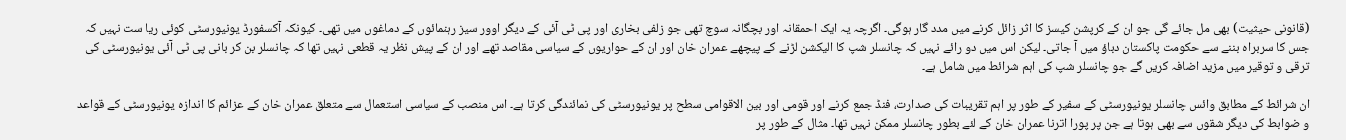(قانونی حیثیت) بھی مل جائے گی جو ان کے کرپشن کیسز کا اثر زائل کرنے میں مدد گار ہوگی۔ اگرچہ یہ ایک احمقانہ اور بچگانہ سوچ تھی جو زلفی بخاری اور پی ٹی آئی کے دیگر اوور سیز رہنمائوں کے دماغوں میں تھی۔ کیونکہ آکسفورڈ یونیورسٹی کوئی ریا ست نہیں کہ جس کا سربراہ بننے سے حکومت پاکستان دباؤ میں آ جاتی۔ لیکن اس میں دو رائے نہیں کہ چانسلر شپ کا الیکشن لڑنے کے پیچھے عمران خان اور ان کے حواریوں کے سیاسی مقاصد تھے اور ان کے پیش نظر یہ قطعی نہیں تھا کہ چانسلر بن کر بانی پی ٹی آئی یونیورسٹی کی ترقی و توقیر میں مزید اضافہ کریں گے جو چانسلر شپ کی اہم شرائط میں شامل ہے۔

ان شرائط کے مطابق وائس چانسلر یونیورسٹی کے سفیر کے طور پر اہم تقریبات کی صدارت، فنڈ جمع کرنے اور قومی اور بین الاقوامی سطح پر یونیورسٹی کی نمائندگی کرتا ہے۔ اس منصب کے سیاسی استعمال سے متعلق عمران خان کے عزائم کا اندازہ یونیورسٹی کے قواعد و ضوابط کی دیگر شقوں سے بھی ہوتا ہے جن پر پورا اترنا عمران خان کے لئے بطور چانسلر ممکن نہیں تھا۔ مثال کے طور پر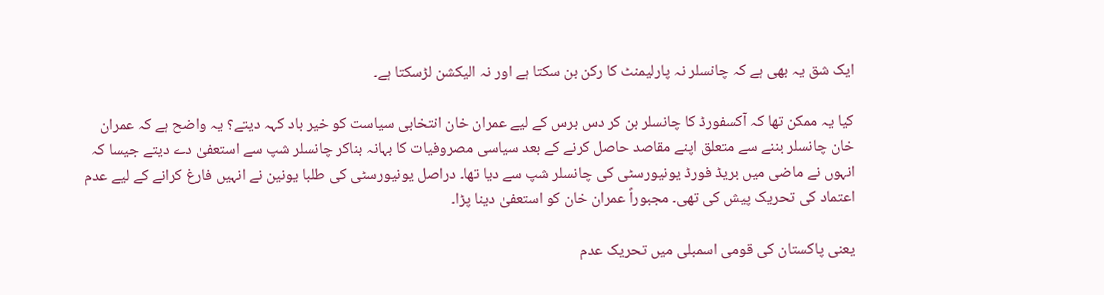ایک شق یہ بھی ہے کہ چانسلر نہ پارلیمنٹ کا رکن بن سکتا ہے اور نہ الیکشن لڑسکتا ہے۔

کیا یہ ممکن تھا کہ آکسفورڈ کا چانسلر بن کر دس برس کے لیے عمران خان انتخابی سیاست کو خیر باد کہہ دیتے؟ یہ واضح ہے کہ عمران خان چانسلر بننے سے متعلق اپنے مقاصد حاصل کرنے کے بعد سیاسی مصروفیات کا بہانہ بناکر چانسلر شپ سے استعفیٰ دے دیتے جیسا کہ انہوں نے ماضی میں بریڈ فورڈ یونیورسٹی کی چانسلر شپ سے دیا تھا۔ دراصل یونیورسٹی کی طلبا یونین نے انہیں فارغ کرانے کے لیے عدم اعتماد کی تحریک پیش کی تھی۔ مجبوراً عمران خان کو استعفیٰ دینا پڑا۔

یعنی پاکستان کی قومی اسمبلی میں تحریک عدم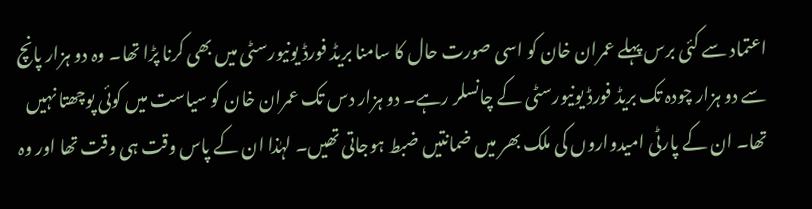اعتماد سے کئی برس پہلے عمران خان کو اسی صورت حال کا سامنا بریڈ فورڈ یونیورسٹی میں بھی کرنا پڑا تھا۔ وہ دو ہزار پانچ سے دو ہزار چودہ تک بریڈ فورڈ یونیورسٹی کے چانسلر رہے۔ دو ہزار دس تک عمران خان کو سیاست میں کوئی پوچھتا نہیں تھا۔ ان کے پارٹی امیدواروں کی ملک بھر میں ضمانتیں ضبط ہوجاتی تھیں۔ لہٰذا ان کے پاس وقت ہی وقت تھا اور وہ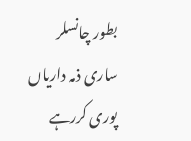بطور چانسلر ساری ذمہ داریاں پوری کررہے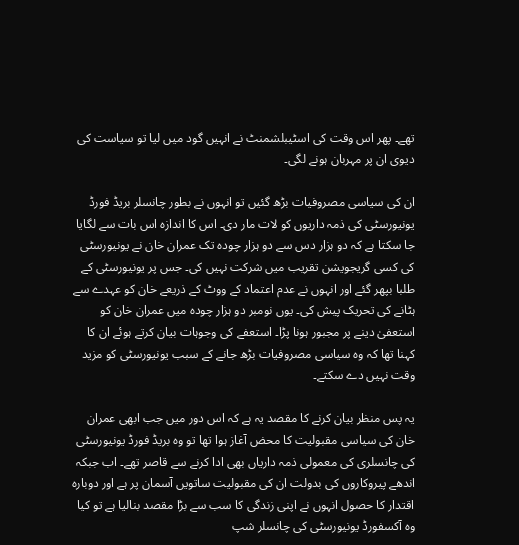تھے۔ پھر اس وقت کی اسٹیبلشمنٹ نے انہیں گود میں لیا تو سیاست کی دیوی ان پر مہربان ہونے لگی۔

ان کی سیاسی مصروفیات بڑھ گئیں تو انہوں نے بطور چانسلر بریڈ فورڈ یونیورسٹی کی ذمہ داریوں کو لات مار دی۔ اس کا اندازہ اس بات سے لگایا جا سکتا ہے کہ دو ہزار دس سے دو ہزار چودہ تک عمران خان نے یونیورسٹی کی کسی گریجویشن تقریب میں شرکت نہیں کی۔ جس پر یونیورسٹی کے طلبا بپھر گئے اور انہوں نے عدم اعتماد کے ووٹ کے ذریعے خان کو عہدے سے ہٹانے کی تحریک پیش کی۔ یوں نومبر دو ہزار چودہ میں عمران خان کو استعفیٰ دینے پر مجبور ہونا پڑا۔ استعفے کی وجوہات بیان کرتے ہوئے ان کا کہنا تھا کہ وہ سیاسی مصروفیات بڑھ جانے کے سبب یونیورسٹی کو مزید وقت نہیں دے سکتے۔

یہ پس منظر بیان کرنے کا مقصد یہ ہے کہ اس دور میں جب ابھی عمران خان کی سیاسی مقبولیت کا محض آغاز ہوا تھا تو وہ بریڈ فورڈ یونیورسٹی کی چانسلری کی معمولی ذمہ داریاں بھی ادا کرنے سے قاصر تھے۔ اب جبکہ اندھے پیروکاروں کی بدولت ان کی مقبولیت ساتویں آسمان پر ہے اور دوبارہ اقتدار کا حصول انہوں نے اپنی زندگی کا سب سے بڑا مقصد بنالیا ہے تو کیا وہ آکسفورڈ یونیورسٹی کی چانسلر شپ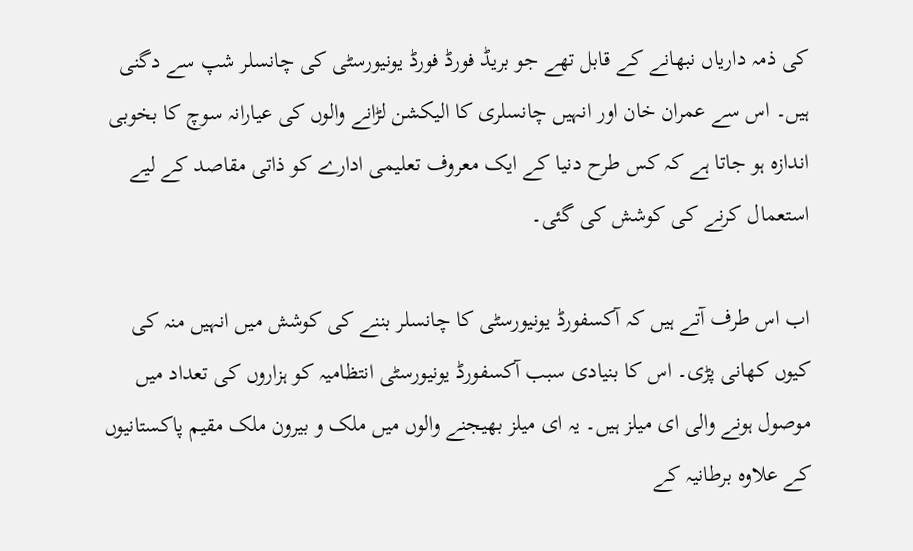کی ذمہ داریاں نبھانے کے قابل تھے جو بریڈ فورڈ فورڈ یونیورسٹی کی چانسلر شپ سے دگنی ہیں۔ اس سے عمران خان اور انہیں چانسلری کا الیکشن لڑانے والوں کی عیارانہ سوچ کا بخوبی اندازہ ہو جاتا ہے کہ کس طرح دنیا کے ایک معروف تعلیمی ادارے کو ذاتی مقاصد کے لیے استعمال کرنے کی کوشش کی گئی۔

اب اس طرف آتے ہیں کہ آکسفورڈ یونیورسٹی کا چانسلر بننے کی کوشش میں انہیں منہ کی کیوں کھانی پڑی۔ اس کا بنیادی سبب آکسفورڈ یونیورسٹی انتظامیہ کو ہزاروں کی تعداد میں موصول ہونے والی ای میلز ہیں۔ یہ ای میلز بھیجنے والوں میں ملک و بیرون ملک مقیم پاکستانیوں کے علاوہ برطانیہ کے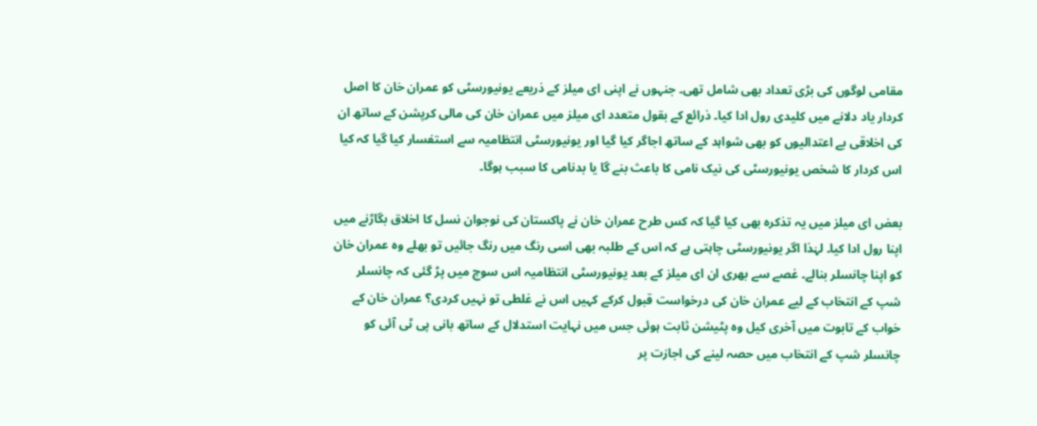مقامی لوگوں کی بڑی تعداد بھی شامل تھی۔ جنہوں نے اپنی ای میلز کے ذریعے یونیورسٹی کو عمران خان کا اصل کردار یاد دلانے میں کلیدی رول ادا کیا۔ ذرائع کے بقول متعدد ای میلز میں عمران خان کی مالی کرپشن کے ساتھ ان کی اخلاقی بے اعتدالیوں کو بھی شواہد کے ساتھ اجاگر کیا گیا اور یونیورسٹی انتظامیہ سے استفسار کیا گیا کہ کیا اس کردار کا شخص یونیورسٹی کی نیک نامی کا باعث بنے گا یا بدنامی کا سبب ہوگا۔

بعض ای میلز میں یہ تذکرہ بھی کیا گیا کہ کس طرح عمران خان نے پاکستان کی نوجوان نسل کا اخلاق بگاڑنے میں اپنا رول ادا کیا۔ لہٰذا اگر یونیورسٹی چاہتی ہے کہ اس کے طلبہ بھی اسی رنگ میں رنگ جائیں تو بھلے وہ عمران خان کو اپنا چانسلر بنالے۔ غصے سے بھری ان ای میلز کے بعد یونیورسٹی انتظامیہ اس سوچ میں پڑ گئی کہ چانسلر شپ کے انتخاب کے لیے عمران خان کی درخواست قبول کرکے کہیں اس نے غلطی تو نہیں کردی؟ عمران خان کے خواب کے تابوت میں آخری کیل وہ پٹیشن ثابت ہوئی جس میں نہایت استدلال کے ساتھ بانی پی ٹی آئی کو چانسلر شپ کے انتخاب میں حصہ لینے کی اجازت پر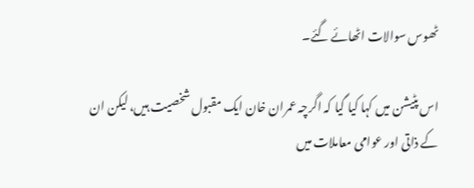ٹھوس سوالات اٹھائے گئے۔

اس پٹیشن میں کہا کیا گیا کہ اگرچہ عمران خان ایک مقبول شخصیت ہیں، لیکن ان کے ذاتی اور عوامی معاملات میں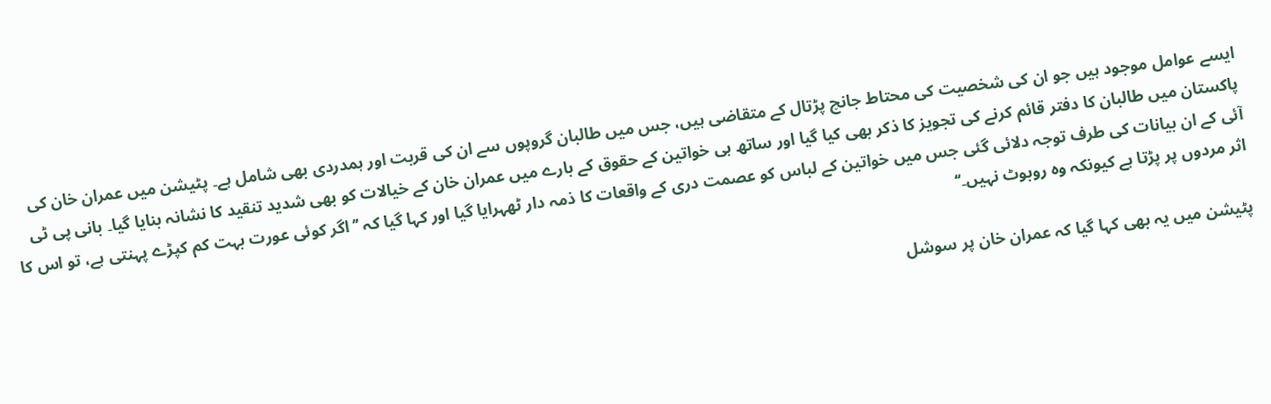ایسے عوامل موجود ہیں جو ان کی شخصیت کی محتاط جانچ پڑتال کے متقاضی ہیں، جس میں طالبان گروپوں سے ان کی قربت اور ہمدردی بھی شامل ہے۔ پٹیشن میں عمران خان کی پاکستان میں طالبان کا دفتر قائم کرنے کی تجویز کا ذکر بھی کیا گیا اور ساتھ ہی خواتین کے حقوق کے بارے میں عمران خان کے خیالات کو بھی شدید تنقید کا نشانہ بنایا گیا۔ بانی پی ٹی آئی کے ان بیانات کی طرف توجہ دلائی گئی جس میں خواتین کے لباس کو عصمت دری کے واقعات کا ذمہ دار ٹھہرایا گیا اور کہا گیا کہ ’’اگر کوئی عورت بہت کم کپڑے پہنتی ہے، تو اس کا اثر مردوں پر پڑتا ہے کیونکہ وہ روبوٹ نہیں۔‘‘

پٹیشن میں یہ بھی کہا گیا کہ عمران خان پر سوشل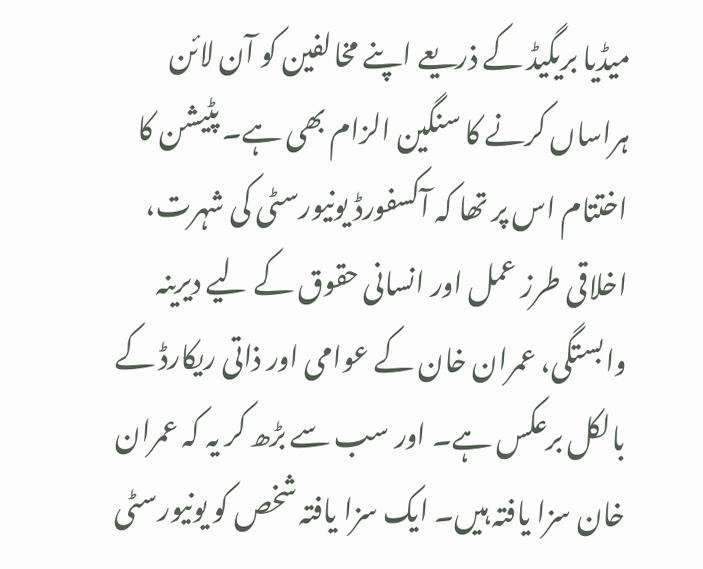میڈیا بریگیڈ کے ذریعے اپنے مخالفین کو آن لائن ہراساں کرنے کا سنگین الزام بھی ہے۔ پٹیشن کا اختتام اس پر تھا کہ آکسفورڈ یونیورسٹی کی شہرت، اخلاقی طرز عمل اور انسانی حقوق کے لیے دیرینہ وابستگی، عمران خان کے عوامی اور ذاتی ریکارڈ کے بالکل برعکس ہے۔ اور سب سے بڑھ کر یہ کہ عمران خان سزا یافتہ ہیں۔ ایک سزا یافتہ شخص کو یونیورسٹی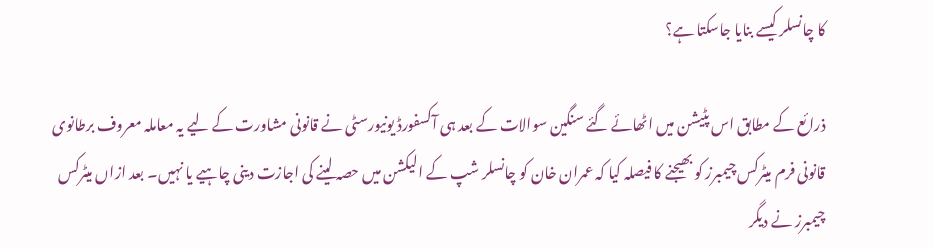کا چانسلر کیسے بنایا جاسکتا ہے؟

ذرائع کے مطابق اس پٹیشن میں اٹھائے گئے سنگین سوالات کے بعد ہی آکسفورڈ یونیورسٹی نے قانونی مشاورت کے لیے یہ معاملہ معروف برطانوی قانونی فرم میٹرکس چیمبرز کو بھیجنے کا فیصلہ کیا کہ عمران خان کو چانسلر شپ کے الیکشن میں حصہ لینے کی اجازت دینی چاہیے یا نہیں۔ بعد ازاں میٹرکس چیمبرز نے دیگر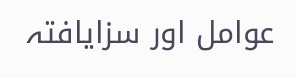عوامل اور سزایافتہ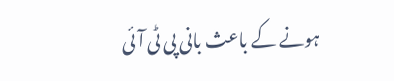ہونے کے باعث بانی پی ٹی آئی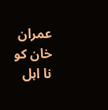عمران خان کو نا اہل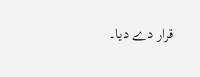قرار دے دیا۔